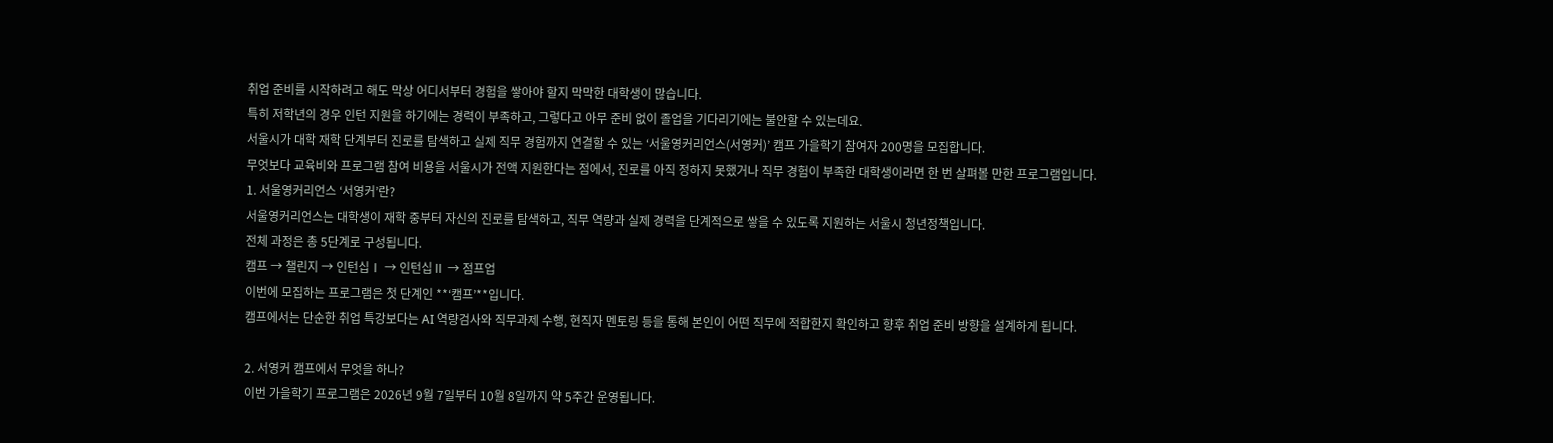취업 준비를 시작하려고 해도 막상 어디서부터 경험을 쌓아야 할지 막막한 대학생이 많습니다.
특히 저학년의 경우 인턴 지원을 하기에는 경력이 부족하고, 그렇다고 아무 준비 없이 졸업을 기다리기에는 불안할 수 있는데요.
서울시가 대학 재학 단계부터 진로를 탐색하고 실제 직무 경험까지 연결할 수 있는 ‘서울영커리언스(서영커)’ 캠프 가을학기 참여자 200명을 모집합니다.
무엇보다 교육비와 프로그램 참여 비용을 서울시가 전액 지원한다는 점에서, 진로를 아직 정하지 못했거나 직무 경험이 부족한 대학생이라면 한 번 살펴볼 만한 프로그램입니다.
1. 서울영커리언스 ‘서영커’란?
서울영커리언스는 대학생이 재학 중부터 자신의 진로를 탐색하고, 직무 역량과 실제 경력을 단계적으로 쌓을 수 있도록 지원하는 서울시 청년정책입니다.
전체 과정은 총 5단계로 구성됩니다.
캠프 → 챌린지 → 인턴십Ⅰ → 인턴십Ⅱ → 점프업
이번에 모집하는 프로그램은 첫 단계인 **‘캠프’**입니다.
캠프에서는 단순한 취업 특강보다는 AI 역량검사와 직무과제 수행, 현직자 멘토링 등을 통해 본인이 어떤 직무에 적합한지 확인하고 향후 취업 준비 방향을 설계하게 됩니다.

2. 서영커 캠프에서 무엇을 하나?
이번 가을학기 프로그램은 2026년 9월 7일부터 10월 8일까지 약 5주간 운영됩니다.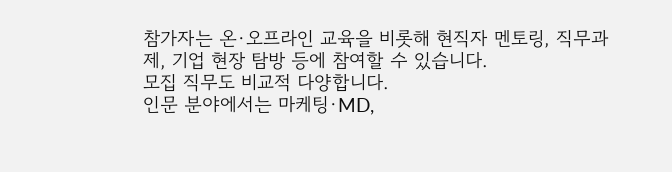참가자는 온·오프라인 교육을 비롯해 현직자 멘토링, 직무과제, 기업 현장 탐방 등에 참여할 수 있습니다.
모집 직무도 비교적 다양합니다.
인문 분야에서는 마케팅·MD,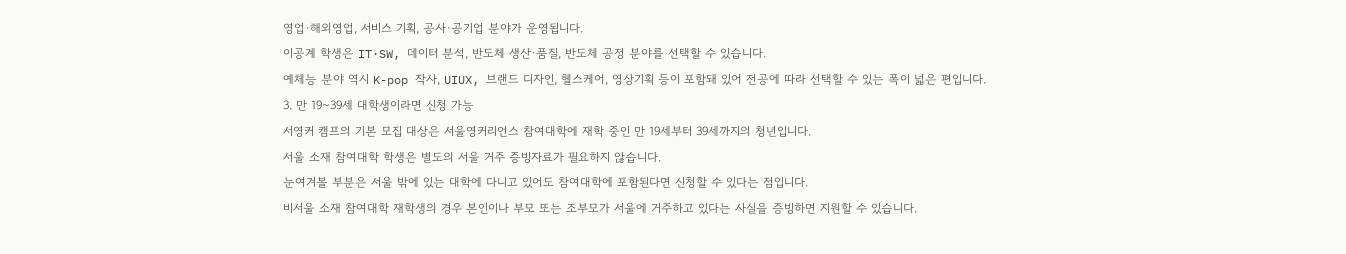영업·해외영업, 서비스 기획, 공사·공기업 분야가 운영됩니다.
이공계 학생은 IT·SW, 데이터 분석, 반도체 생산·품질, 반도체 공정 분야를 선택할 수 있습니다.
예체능 분야 역시 K-pop 작사, UIUX, 브랜드 디자인, 헬스케어, 영상기획 등이 포함돼 있어 전공에 따라 선택할 수 있는 폭이 넓은 편입니다.
3. 만 19~39세 대학생이라면 신청 가능
서영커 캠프의 기본 모집 대상은 서울영커리언스 참여대학에 재학 중인 만 19세부터 39세까지의 청년입니다.
서울 소재 참여대학 학생은 별도의 서울 거주 증빙자료가 필요하지 않습니다.
눈여겨볼 부분은 서울 밖에 있는 대학에 다니고 있어도 참여대학에 포함된다면 신청할 수 있다는 점입니다.
비서울 소재 참여대학 재학생의 경우 본인이나 부모 또는 조부모가 서울에 거주하고 있다는 사실을 증빙하면 지원할 수 있습니다.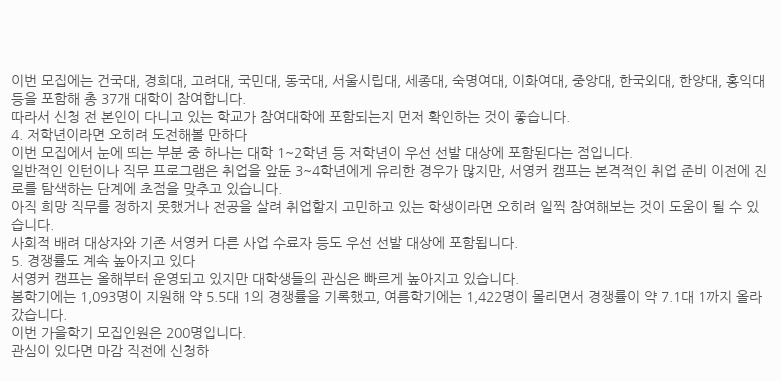이번 모집에는 건국대, 경희대, 고려대, 국민대, 동국대, 서울시립대, 세종대, 숙명여대, 이화여대, 중앙대, 한국외대, 한양대, 홍익대 등을 포함해 총 37개 대학이 참여합니다.
따라서 신청 전 본인이 다니고 있는 학교가 참여대학에 포함되는지 먼저 확인하는 것이 좋습니다.
4. 저학년이라면 오히려 도전해볼 만하다
이번 모집에서 눈에 띄는 부분 중 하나는 대학 1~2학년 등 저학년이 우선 선발 대상에 포함된다는 점입니다.
일반적인 인턴이나 직무 프로그램은 취업을 앞둔 3~4학년에게 유리한 경우가 많지만, 서영커 캠프는 본격적인 취업 준비 이전에 진로를 탐색하는 단계에 초점을 맞추고 있습니다.
아직 희망 직무를 정하지 못했거나 전공을 살려 취업할지 고민하고 있는 학생이라면 오히려 일찍 참여해보는 것이 도움이 될 수 있습니다.
사회적 배려 대상자와 기존 서영커 다른 사업 수료자 등도 우선 선발 대상에 포함됩니다.
5. 경쟁률도 계속 높아지고 있다
서영커 캠프는 올해부터 운영되고 있지만 대학생들의 관심은 빠르게 높아지고 있습니다.
봄학기에는 1,093명이 지원해 약 5.5대 1의 경쟁률을 기록했고, 여름학기에는 1,422명이 몰리면서 경쟁률이 약 7.1대 1까지 올라갔습니다.
이번 가을학기 모집인원은 200명입니다.
관심이 있다면 마감 직전에 신청하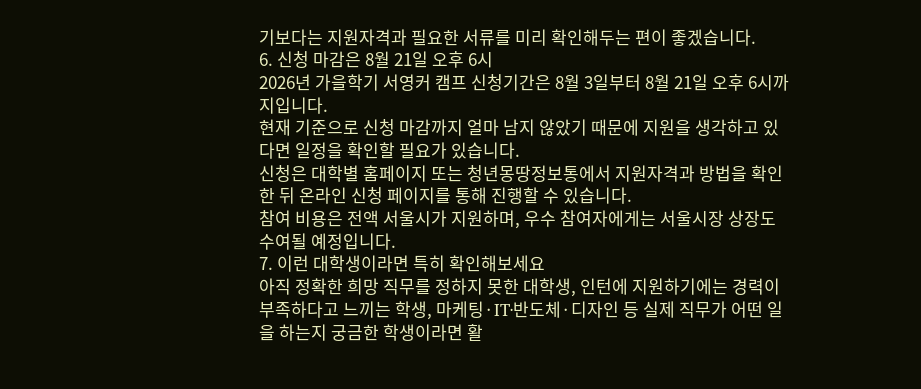기보다는 지원자격과 필요한 서류를 미리 확인해두는 편이 좋겠습니다.
6. 신청 마감은 8월 21일 오후 6시
2026년 가을학기 서영커 캠프 신청기간은 8월 3일부터 8월 21일 오후 6시까지입니다.
현재 기준으로 신청 마감까지 얼마 남지 않았기 때문에 지원을 생각하고 있다면 일정을 확인할 필요가 있습니다.
신청은 대학별 홈페이지 또는 청년몽땅정보통에서 지원자격과 방법을 확인한 뒤 온라인 신청 페이지를 통해 진행할 수 있습니다.
참여 비용은 전액 서울시가 지원하며, 우수 참여자에게는 서울시장 상장도 수여될 예정입니다.
7. 이런 대학생이라면 특히 확인해보세요
아직 정확한 희망 직무를 정하지 못한 대학생, 인턴에 지원하기에는 경력이 부족하다고 느끼는 학생, 마케팅·IT·반도체·디자인 등 실제 직무가 어떤 일을 하는지 궁금한 학생이라면 활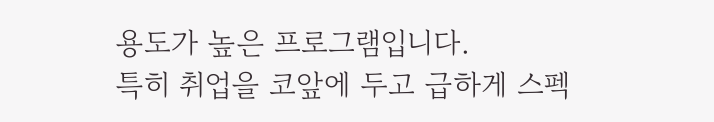용도가 높은 프로그램입니다.
특히 취업을 코앞에 두고 급하게 스펙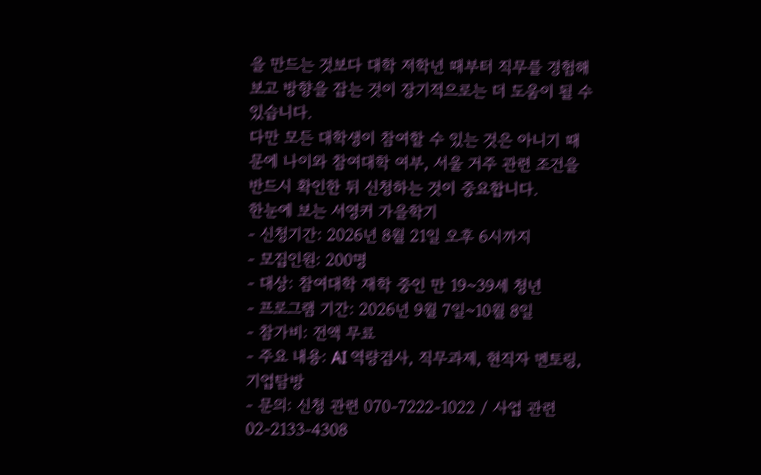을 만드는 것보다 대학 저학년 때부터 직무를 경험해보고 방향을 잡는 것이 장기적으로는 더 도움이 될 수 있습니다.
다만 모든 대학생이 참여할 수 있는 것은 아니기 때문에 나이와 참여대학 여부, 서울 거주 관련 조건을 반드시 확인한 뒤 신청하는 것이 중요합니다.
한눈에 보는 서영커 가을학기
- 신청기간: 2026년 8월 21일 오후 6시까지
- 모집인원: 200명
- 대상: 참여대학 재학 중인 만 19~39세 청년
- 프로그램 기간: 2026년 9월 7일~10월 8일
- 참가비: 전액 무료
- 주요 내용: AI 역량검사, 직무과제, 현직자 멘토링, 기업탐방
- 문의: 신청 관련 070-7222-1022 / 사업 관련 02-2133-4308